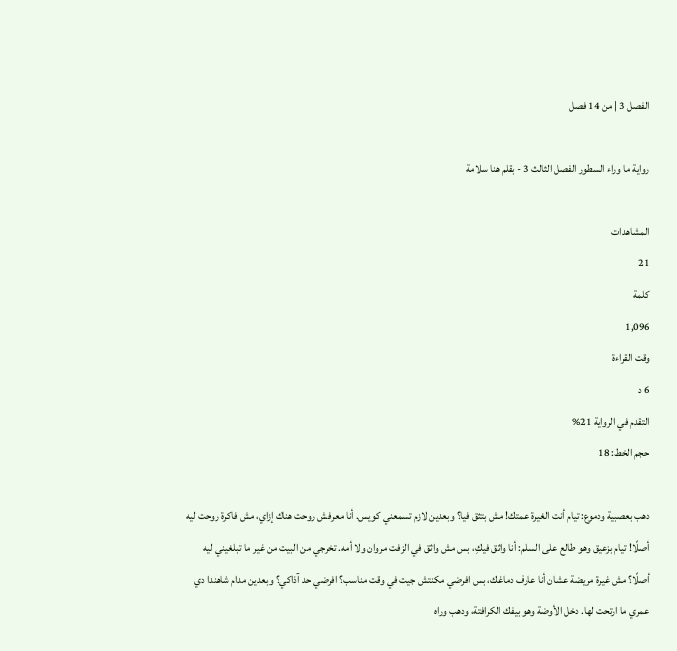الفصل 3 | من 14 فصل

رواية ما وراء السطور الفصل الثالث 3 - بقلم هنا سلامة

المشاهدات
21
كلمة
1,096
وقت القراءة
6 د
التقدم في الرواية 21%
حجم الخط: 18

دهب بعصبية ودموع: تيام أنت الغيرة عمتك! مش بتثق فيا؟ وبعدين لازم تسمعني كويس. أنا معرفش روحت هناك إزاي، مش فاكرة روحت ليه أصلًا! تيام بزعيق وهو طالع على السلم: أنا واثق فيكِ، بس مش واثق في الزفت مروان ولا أمه. تخرجي من البيت من غير ما تبلغيني ليه أصلًا؟ مش غيرة مريضة عشان أنا عارف دماغك، بس افرضي مكنتش جيت في وقت مناسب؟ افرضي حد آذاكي؟ وبعدين مدام شاهندا دي عمري ما ارتحت لها. دخل الأوضة وهو بيفك الكرافتة، ودهب وراه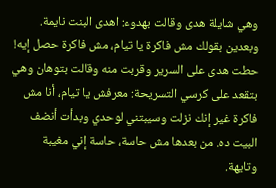وهي شايلة هدى وقالت بهدوء: اهدى البنت نايمة. وبعدين بقولك مش فاكرة يا تيام، مش فاكرة حصل إيه! حطت هدى على السرير وقربت منه وقالت بتوهان وهي بتقعد على كرسي التسريحة: معرفش يا تيام، أنا مش فاكرة غير إنك نزلت وسيبتني لوحدي وبدأت أنضف البيت ده. من بعدها مش حاسة، حاسة إني مغيبة وتايهة.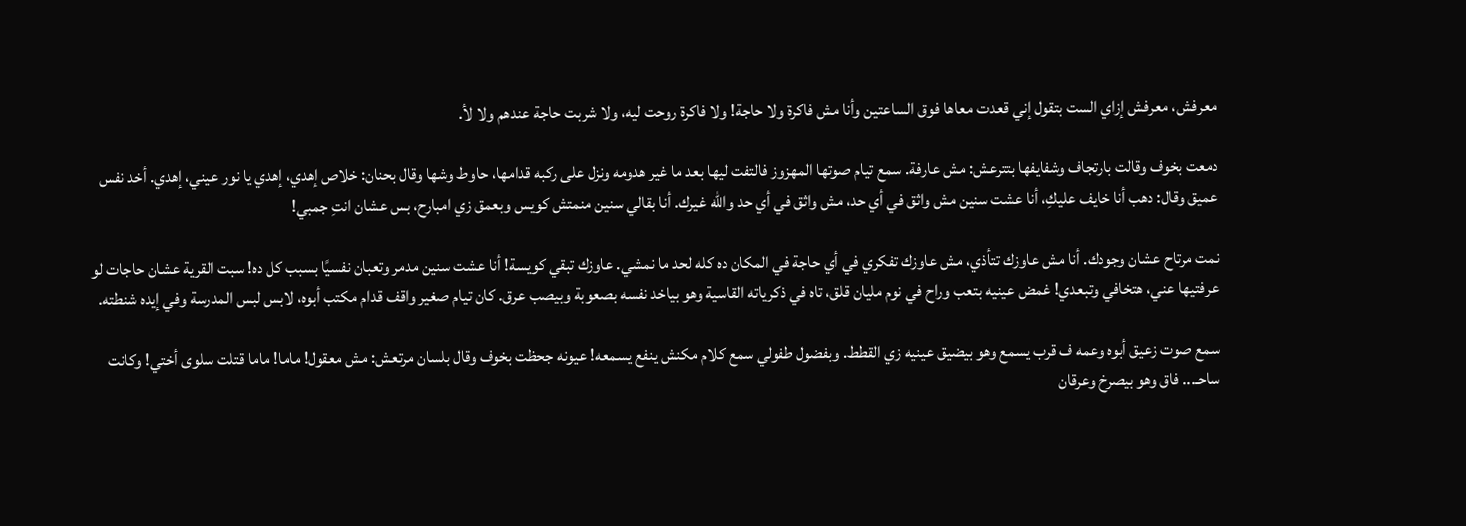معرفش، معرفش إزاي الست بتقول إني قعدت معاها فوق الساعتين وأنا مش فاكرة ولا حاجة! ولا فاكرة روحت ليه، ولا شربت حاجة عندهم ولا لأ.

دمعت بخوف وقالت بارتجاف وشفايفها بتترعش: مش عارفة. سمع تيام صوتها المهزوز فالتفت ليها بعد ما غير هدومه ونزل على ركبه قدامها، حاوط وشها وقال بحنان: خلاص إهدي، إهدي يا نور عيني، إهدي. أخد نفس عميق وقال: دهب أنا خايف عليكِ، أنا عشت سنين مش واثق في أي حد، مش واثق في أي حد والله غيرك. أنا بقالي سنين منمتش كويس وبعمق زي امبارح، بس عشان انتِ جمبي!

نمت مرتاح عشان وجودك. أنا مش عاوزك تتأذي، مش عاوزك تفكري في أي حاجة في المكان ده كله لحد ما نمشي. عاوزك تبقي كويسة! أنا عشت سنين مدمر وتعبان نفسيًا بسبب كل ده! سبت القرية عشان حاجات لو عرفتيها عني، هتخافي وتبعدي! غمض عينيه بتعب وراح في نوم مليان قلق، تاه في ذكرياته القاسية وهو بياخد نفسه بصعوبة وبيصب عرق. كان تيام صغير واقف قدام مكتب أبوه، لابس لبس المدرسة وفي إيده شنطته.

سمع صوت زعيق أبوه وعمه ف قرب يسمع وهو بيضيق عينيه زي القطط. وبفضول طفولي سمع كلام مكنش ينفع يسمعه! عيونه جحظت بخوف وقال بلسان مرتعش: مش معقول! ماما! ماما قتلت سلوى أختي! وكانت ساحـ... فاق وهو بيصرخ وعرقان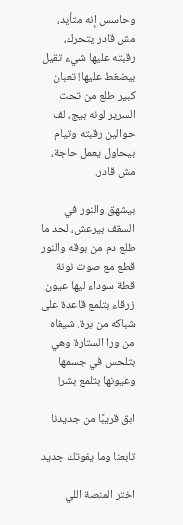وحاسس إنه متأيد، مش قادر يتحرك، رقبته عليها شيء تقيل بيضغط عليها! تعبان كبير طلع من تحت السرير لونه بيج، لف حوالين رقبته وتيام بيحاول يعمل حاجة، مش قادر.

بيشهق والنور في السقف بيرعش، لحد ما طلع دم من بوقه والنور قطع مع صوت نونة قطة سوداء ليها عيون زرقاء بتلمع قاعدة على شباكه من برة. شيفاه من ورا الستارة وهي بتلحس في جسمها وعيونها بتلمع بشر!

ابق قريبًا من جديدنا

تابعنا وما يفوتك جديد

اختر المنصة اللي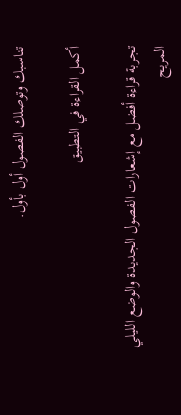تناسبك وتوصلك الفصول أول بأول.

أكمل القراءة في التطبيق

تجربة قراءة أفضل مع إشعارات الفصول الجديدة والوضع الليلي المريح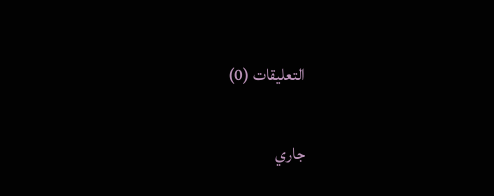التعليقات (0)

جاري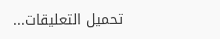تحميل التعليقات...